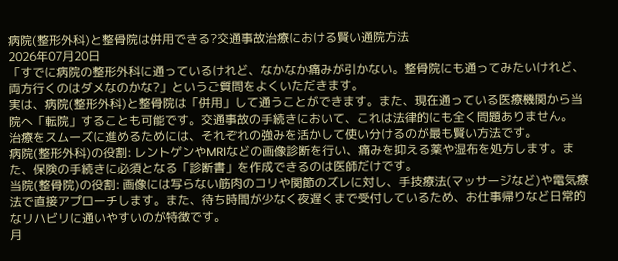病院(整形外科)と整骨院は併用できる?交通事故治療における賢い通院方法
2026年07月20日
「すでに病院の整形外科に通っているけれど、なかなか痛みが引かない。整骨院にも通ってみたいけれど、両方行くのはダメなのかな?」というご質問をよくいただきます。
実は、病院(整形外科)と整骨院は「併用」して通うことができます。また、現在通っている医療機関から当院へ「転院」することも可能です。交通事故の手続きにおいて、これは法律的にも全く問題ありません。
治療をスムーズに進めるためには、それぞれの強みを活かして使い分けるのが最も賢い方法です。
病院(整形外科)の役割: レントゲンやMRIなどの画像診断を行い、痛みを抑える薬や湿布を処方します。また、保険の手続きに必須となる「診断書」を作成できるのは医師だけです。
当院(整骨院)の役割: 画像には写らない筋肉のコリや関節のズレに対し、手技療法(マッサージなど)や電気療法で直接アプローチします。また、待ち時間が少なく夜遅くまで受付しているため、お仕事帰りなど日常的なリハビリに通いやすいのが特徴です。
月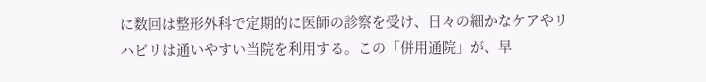に数回は整形外科で定期的に医師の診察を受け、日々の細かなケアやリハビリは通いやすい当院を利用する。この「併用通院」が、早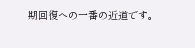期回復への一番の近道です。